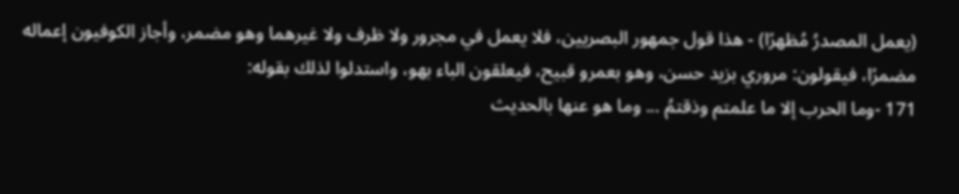(يعمل المصدرُ مُظهرًا) - هذا قول جمهور البصريين، فلا يعمل في مجرور ولا ظرف ولا غيرهما وهو مضمر، وأجاز الكوفيون إعماله مضمرًا، فيقولون: مروري بزيد حسن، وهو بعمرو قبيح، فيعلقون الباء بهو، واستدلوا لذلك بقوله:
171 -وما الحرب إلا ما علمتم وذقتمُ ... وما هو عنها بالحديث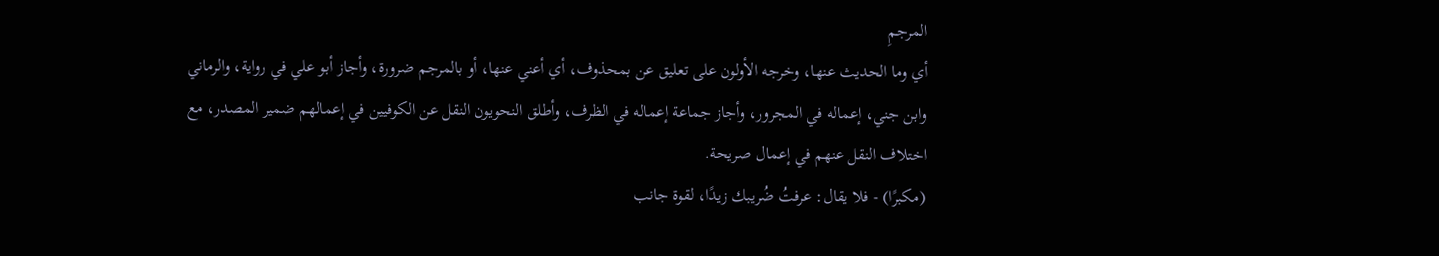المرجمِ
أي وما الحديث عنها، وخرجه الأولون على تعليق عن بمحذوف، أي أعني عنها، أو بالمرجم ضرورة، وأجاز أبو علي في رواية، والرماني وابن جني، إعماله في المجرور، وأجاز جماعة إعماله في الظرف، وأطلق النحويون النقل عن الكوفيين في إعمالهم ضمير المصدر، مع اختلاف النقل عنهم في إعمال صريحة.
(مكبرًا) - فلا يقال: عرفتُ ضُريبك زيدًا، لقوة جانب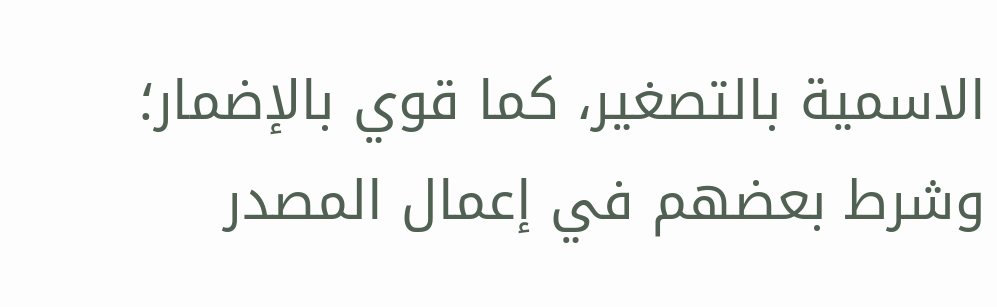الاسمية بالتصغير، كما قوي بالإضمار؛ وشرط بعضهم في إعمال المصدر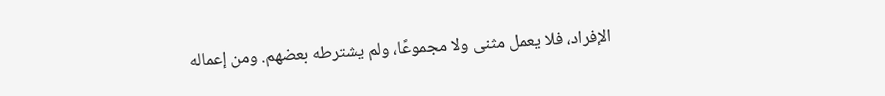الإفراد، فلا يعمل مثنى ولا مجموعًا، ولم يشترطه بعضهم. ومن إعماله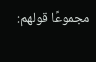مجموعًا قولهم: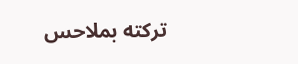تركته بملاحس